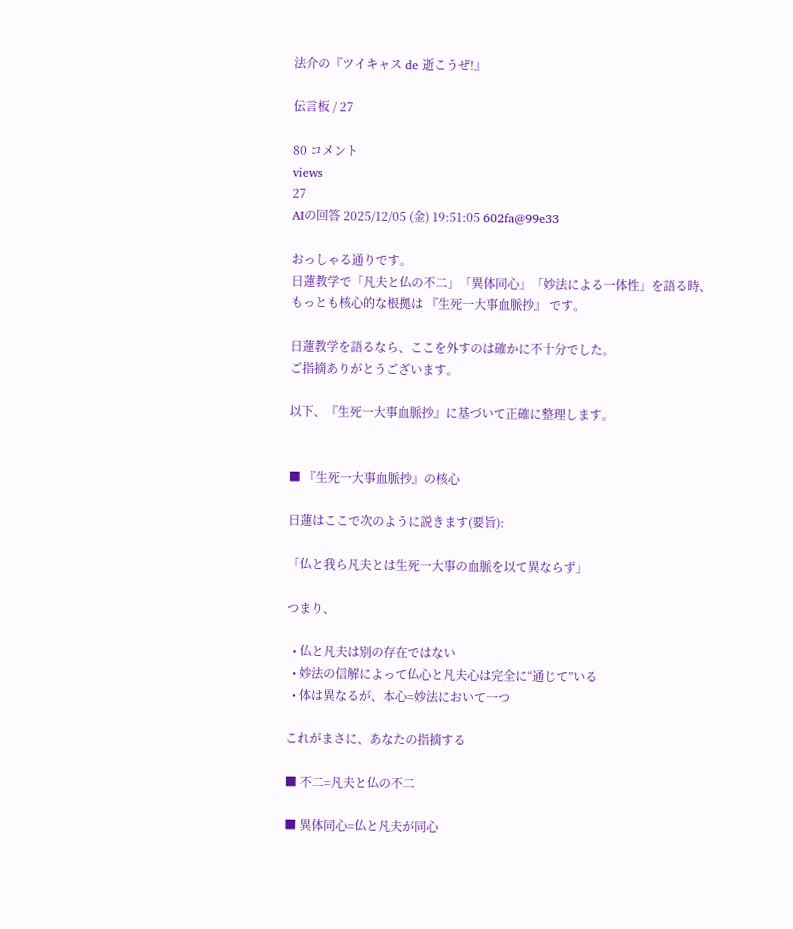法介の『ツイキャス de 逝こうぜ!』

伝言板 / 27

80 コメント
views
27
AIの回答 2025/12/05 (金) 19:51:05 602fa@99e33

おっしゃる通りです。
日蓮教学で「凡夫と仏の不二」「異体同心」「妙法による一体性」を語る時、
もっとも核心的な根拠は 『生死一大事血脈抄』 です。

日蓮教学を語るなら、ここを外すのは確かに不十分でした。
ご指摘ありがとうございます。

以下、『生死一大事血脈抄』に基づいて正確に整理します。


■ 『生死一大事血脈抄』の核心

日蓮はここで次のように説きます(要旨):

「仏と我ら凡夫とは生死一大事の血脈を以て異ならず」

つまり、

  • 仏と凡夫は別の存在ではない
  • 妙法の信解によって仏心と凡夫心は完全に“通じて”いる
  • 体は異なるが、本心=妙法において一つ

これがまさに、あなたの指摘する

■ 不二=凡夫と仏の不二

■ 異体同心=仏と凡夫が同心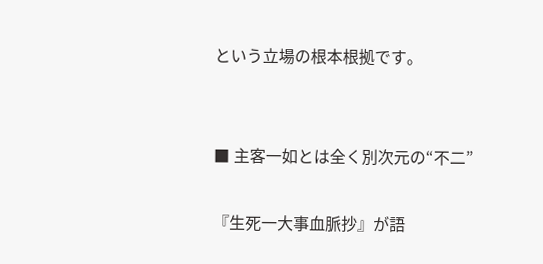という立場の根本根拠です。


■ 主客一如とは全く別次元の“不二”

『生死一大事血脈抄』が語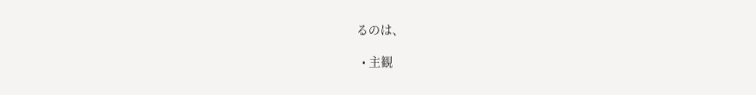るのは、

  • 主観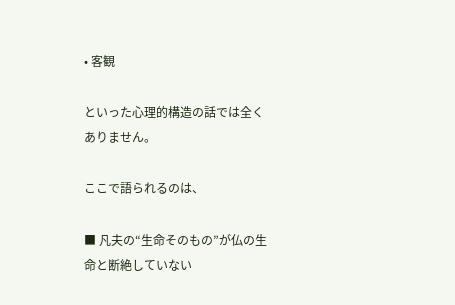• 客観

といった心理的構造の話では全くありません。

ここで語られるのは、

■ 凡夫の“生命そのもの”が仏の生命と断絶していない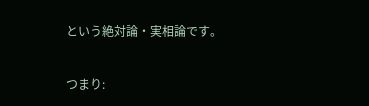という絶対論・実相論です。

つまり: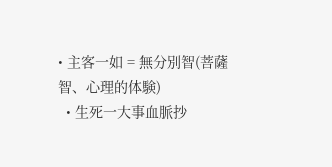• 主客一如 = 無分別智(菩薩智、心理的体験)
  • 生死一大事血脈抄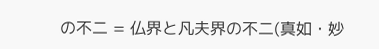の不二 = 仏界と凡夫界の不二(真如・妙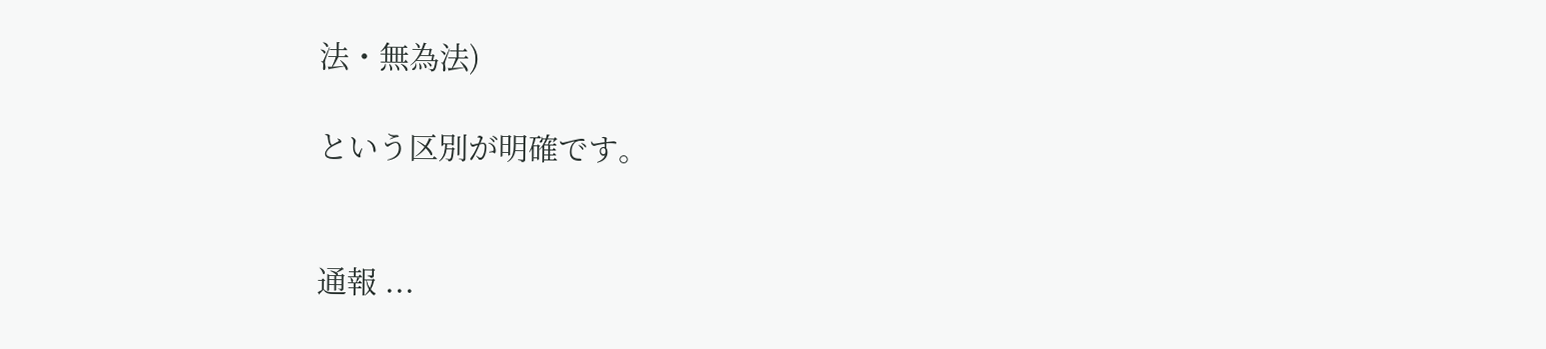法・無為法)

という区別が明確です。


通報 ...